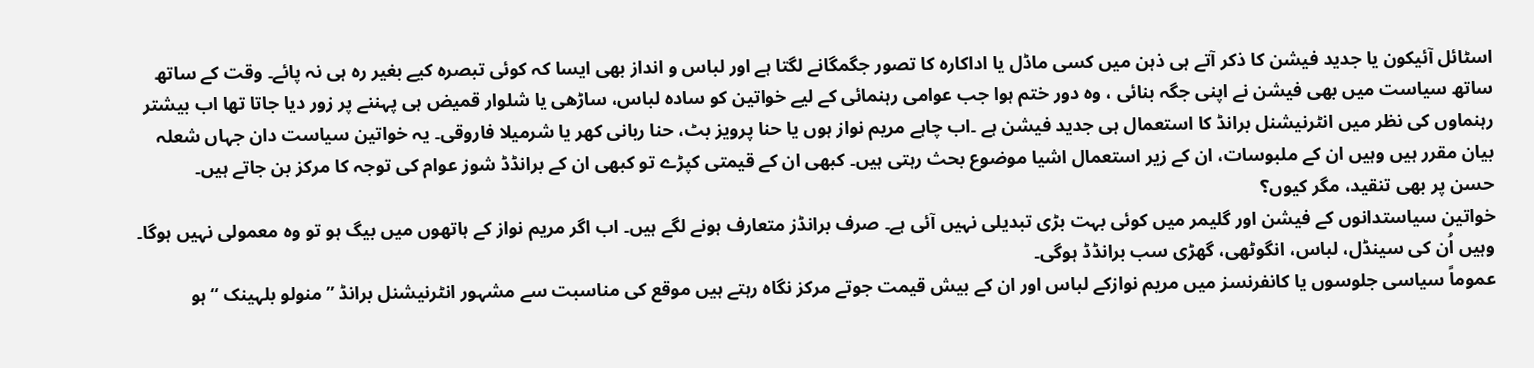اسٹائل آئیکون یا جدید فیشن کا ذکر آتے ہی ذہن میں کسی ماڈل یا اداکارہ کا تصور جگمگانے لگتا ہے اور لباس و انداز بھی ایسا کہ کوئی تبصرہ کیے بغیر رہ ہی نہ پائے۔ وقت کے ساتھ ساتھ سیاست میں بھی فیشن نے اپنی جگہ بنائی ، وہ دور ختم ہوا جب عوامی رہنمائی کے لیے خواتین کو سادہ لباس، ساڑھی یا شلوار قمیض ہی پہننے پر زور دیا جاتا تھا اب بیشتر رہنماوں کی نظر میں انٹرنیشنل برانڈ کا استعمال ہی جدید فیشن ہے ۔اب چاہے مریم نواز ہوں یا حنا پرویز بٹ، حنا ربانی کھر یا شرمیلا فاروقی۔ یہ خواتین سیاست دان جہاں شعلہ بیان مقرر ہیں وہیں ان کے ملبوسات، ان کے زیر استعمال اشیا موضوع بحث رہتی ہیں۔ کبھی ان کے قیمتی کپڑے تو کبھی ان کے برانڈڈ شوز عوام کی توجہ کا مرکز بن جاتے ہیں۔
حسن پر بھی تنقید، مگر کیوں؟
خواتین سیاستدانوں کے فیشن اور گلیمر میں کوئی بہت بڑی تبدیلی نہیں آئی ہے۔ صرف برانڈز متعارف ہونے لگے ہیں۔ اب اگر مریم نواز کے ہاتھوں میں بیگ ہو تو وہ معمولی نہیں ہوگا۔ وہیں اُن کی سینڈل، لباس، انگوٹھی، گھڑی سب برانڈڈ ہوگی۔
عموماً سیاسی جلوسوں یا کانفرنسز میں مریم نوازکے لباس اور ان کے بیش قیمت جوتے مرکز نگاہ رہتے ہیں موقع کی مناسبت سے مشہور انٹرنیشنل برانڈ ”منولو بلہینک “ہو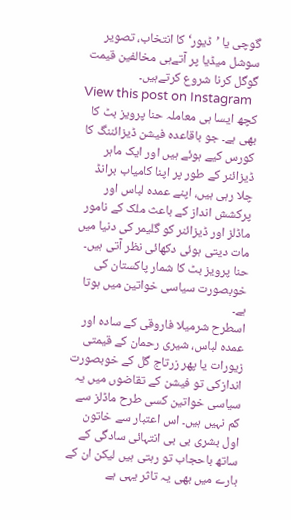گوچی یا ’ڈیور‘کا انتخاب، تصویر سوشل میڈیا پر آتےہی مخالفین قیمت گوگل کرنا شروع کرتےہیں۔
View this post on Instagram
کچھ ایسا ہی معاملہ حنا پرویز بٹ کا بھی ہے۔ جو باقاعدہ فیشن ڈیزائننگ کا کورس کیے ہوئے ہیں اور ایک ماہر ڈیزائنر کے طور پر اپنا کامیاب برانڈ چلا رہی ہیں، اپنے عمدہ لباس اور پرکشش انداز کے باعث ملک کے نامور ماڈلز اور ڈیزائنر کو گلیمر کی دنیا میں مات دیتی ہوئی دکھائی نظر آتی ہیں۔ حنا پرویز بٹ کا شمار پاکستان کی خوبصورت سیاسی خواتین میں ہوتا ہے۔
اسطرح شرمیلا فاروقی کے سادہ اور عمدہ لباس، شیری رحمان کے قیمتی زیورات یا پھر زرتاج گل کے خوبصورت اندازکی تو فیشن کے تقاضوں میں یہ سیاسی خواتین کسی طرح ماڈلز سے کم نہیں ہیں۔ اس اعتبار سے خاتون اول بشری بی بی انتہائی سادگی کے ساتھ باحجاب تو رہتی ہیں لیکن ان کے بارے میں بھی یہ تاثر یہی ہے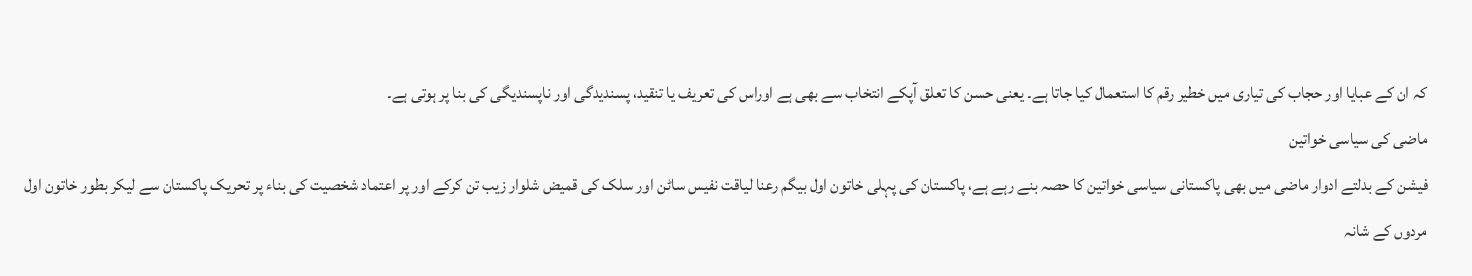کہ ان کے عبایا اور حجاب کی تیاری میں خطیر رقم کا استعمال کیا جاتا ہے۔ یعنی حسن کا تعلق آپکے انتخاب سے بھی ہے اوراس کی تعریف یا تنقید، پسندیدگی اور ناپسندیگی کی بنا پر ہوتی ہے۔
ماضی کی سیاسی خواتین
فیشن کے بدلتے ادوار ماضی میں بھی پاکستانی سیاسی خواتین کا حصہ بنے رہے ہے، پاکستان کی پہلی خاتون اول بیگم رعنا لیاقت نفیس ساٹن اور سلک کی قمیض شلوار زیب تن کرکے اور پر اعتماد شخصیت کی بناء پر تحریک پاکستان سے لیکر بطور خاتون اول مردوں کے شانہ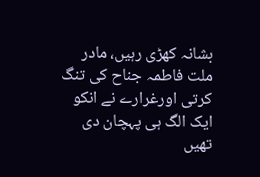بشانہ کھڑی رہیں، مادر ملت فاطمہ جناح کی تنگ کرتی اورغرارے نے انکو ایک الگ ہی پہچان دی تھیں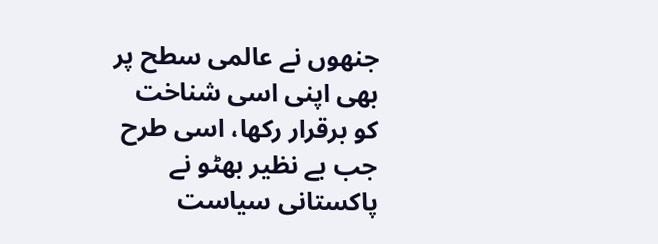جنھوں نے عالمی سطح پر بھی اپنی اسی شناخت کو برقرار رکھا، اسی طرح جب بے نظیر بھٹو نے پاکستانی سیاست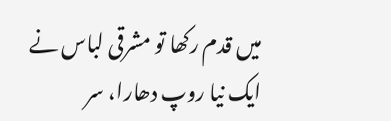میں قدم رکھا تو مشرقی لباس نے ایک نیا روپ دھارا، سر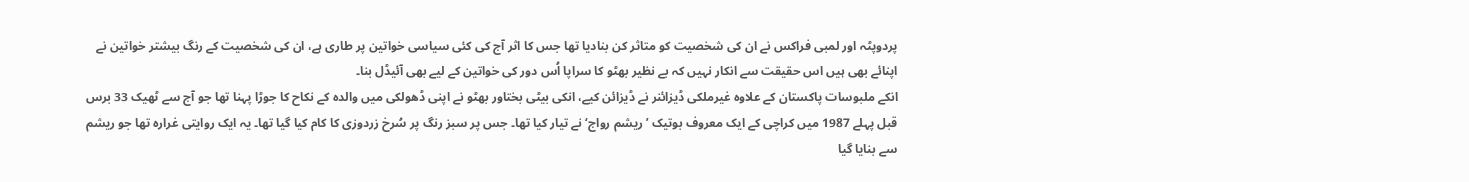پردوپٹہ اور لمبی فراکس نے ان کی شخصیت کو متاثر کن بنادیا تھا جس کا اثر آج کی کئی سیاسی خواتین پر طاری ہے، ان کی شخصیت کے رنگ بیشتر خواتین نے اپنائے بھی ہیں اس حقیقت سے انکار نہیں کہ بے نظیر بھٹو کا سراپا اُس دور کی خواتین کے لیے بھی آئیڈل بنا۔
انکے ملبوسات پاکستان کے علاوہ غیرملکی ڈیزائنر نے ڈیزائن کیے، انکی بیٹی بختاور بھٹو نے اپنی ڈھولکی میں والدہ کے نکاح کا جوڑا پہنا تھا جو آج سے ٹھیک 33 برس قبل پہلے 1987 میں کراچی کے ایک معروف بوتیک ’ریشم رواج‘ نے تیار کیا تھا۔ جس پر سبز رنگ پر سُرخ زردوزی کا کام کیا گیا تھا۔ یہ ایک روایتی غرارہ تھا جو ریشم سے بنایا گیا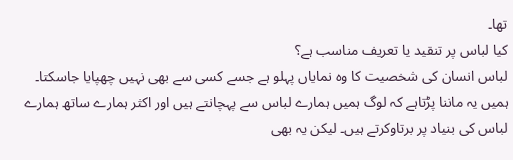تھا۔
کیا لباس پر تنقید یا تعریف مناسب ہے؟
لباس انسان کی شخصیت کا وہ نمایاں پہلو ہے جسے کسی سے بھی نہیں چھپایا جاسکتا۔ ہمیں یہ ماننا پڑتاہے کہ لوگ ہمیں ہمارے لباس سے پہچانتے ہیں اور اکثر ہمارے ساتھ ہمارے لباس کی بنیاد پر برتاوکرتے ہیں۔ لیکن یہ بھی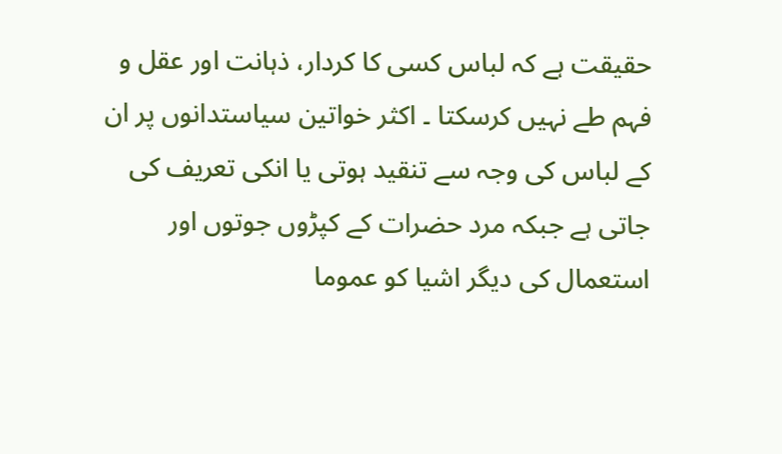حقیقت ہے کہ لباس کسی کا کردار، ذہانت اور عقل و فہم طے نہیں کرسکتا ۔ اکثر خواتین سیاستدانوں پر ان کے لباس کی وجہ سے تنقید ہوتی یا انکی تعریف کی جاتی ہے جبکہ مرد حضرات کے کپڑوں جوتوں اور استعمال کی دیگر اشیا کو عموما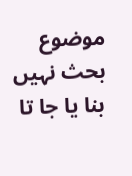موضوع بحث نہیں بنا یا جا تا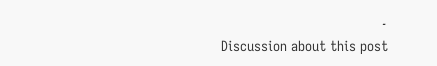۔
Discussion about this post